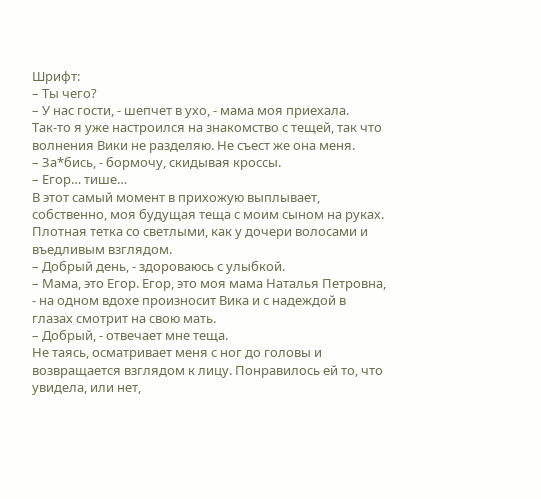Шрифт:
– Ты чего?
– У нас гости, - шепчет в ухо, - мама моя приехала.
Так-то я уже настроился на знакомство с тещей, так что волнения Вики не разделяю. Не съест же она меня.
– За*бись, - бормочу, скидывая кроссы.
– Егор… тише…
В этот самый момент в прихожую выплывает, собственно, моя будущая теща с моим сыном на руках. Плотная тетка со светлыми, как у дочери волосами и въедливым взглядом.
– Добрый день, - здороваюсь с улыбкой.
– Мама, это Егор. Егор, это моя мама Наталья Петровна, - на одном вдохе произносит Вика и с надеждой в глазах смотрит на свою мать.
– Добрый, - отвечает мне теща.
Не таясь, осматривает меня с ног до головы и возвращается взглядом к лицу. Понравилось ей то, что увидела, или нет,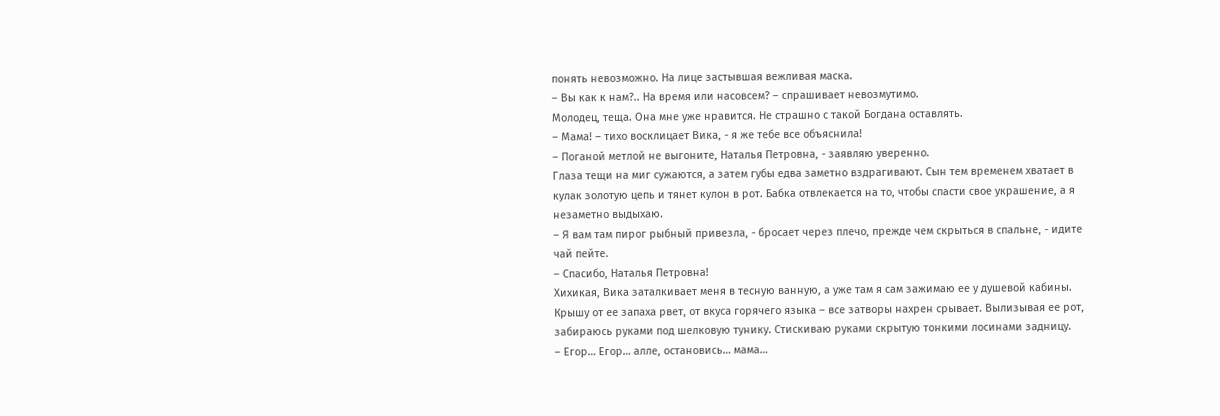понять невозможно. На лице застывшая вежливая маска.
– Вы как к нам?.. На время или насовсем? – спрашивает невозмутимо.
Молодец, теща. Она мне уже нравится. Не страшно с такой Богдана оставлять.
– Мама! – тихо восклицает Вика, - я же тебе все объяснила!
– Поганой метлой не выгоните, Наталья Петровна, - заявляю уверенно.
Глаза тещи на миг сужаются, а затем губы едва заметно вздрагивают. Сын тем временем хватает в кулак золотую цепь и тянет кулон в рот. Бабка отвлекается на то, чтобы спасти свое украшение, а я незаметно выдыхаю.
– Я вам там пирог рыбный привезла, - бросает через плечо, прежде чем скрыться в спальне, - идите чай пейте.
– Спасибо, Наталья Петровна!
Хихикая, Вика заталкивает меня в тесную ванную, а уже там я сам зажимаю ее у душевой кабины. Крышу от ее запаха рвет, от вкуса горячего языка – все затворы нахрен срывает. Вылизывая ее рот, забираюсь руками под шелковую тунику. Стискиваю руками скрытую тонкими лосинами задницу.
– Егор… Егор… алле, остановись… мама…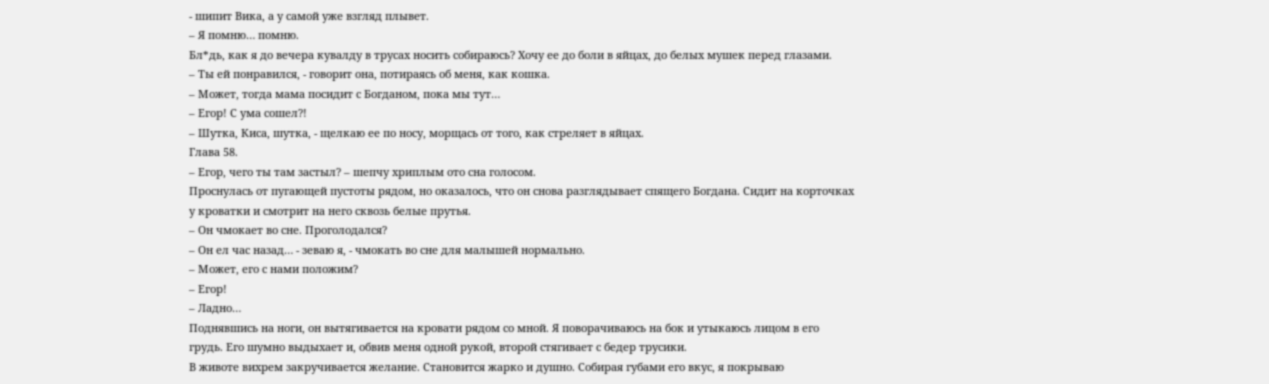- шипит Вика, а у самой уже взгляд плывет.
– Я помню… помню.
Бл*дь, как я до вечера кувалду в трусах носить собираюсь? Хочу ее до боли в яйцах, до белых мушек перед глазами.
– Ты ей понравился, - говорит она, потираясь об меня, как кошка.
– Может, тогда мама посидит с Богданом, пока мы тут…
– Егор! С ума сошел?!
– Шутка, Киса, шутка, - щелкаю ее по носу, морщась от того, как стреляет в яйцах.
Глава 58.
– Егор, чего ты там застыл? – шепчу хриплым ото сна голосом.
Проснулась от пугающей пустоты рядом, но оказалось, что он снова разглядывает спящего Богдана. Сидит на корточках у кроватки и смотрит на него сквозь белые прутья.
– Он чмокает во сне. Проголодался?
– Он ел час назад… - зеваю я, - чмокать во сне для малышей нормально.
– Может, его с нами положим?
– Егор!
– Ладно…
Поднявшись на ноги, он вытягивается на кровати рядом со мной. Я поворачиваюсь на бок и утыкаюсь лицом в его грудь. Его шумно выдыхает и, обвив меня одной рукой, второй стягивает с бедер трусики.
В животе вихрем закручивается желание. Становится жарко и душно. Собирая губами его вкус, я покрываю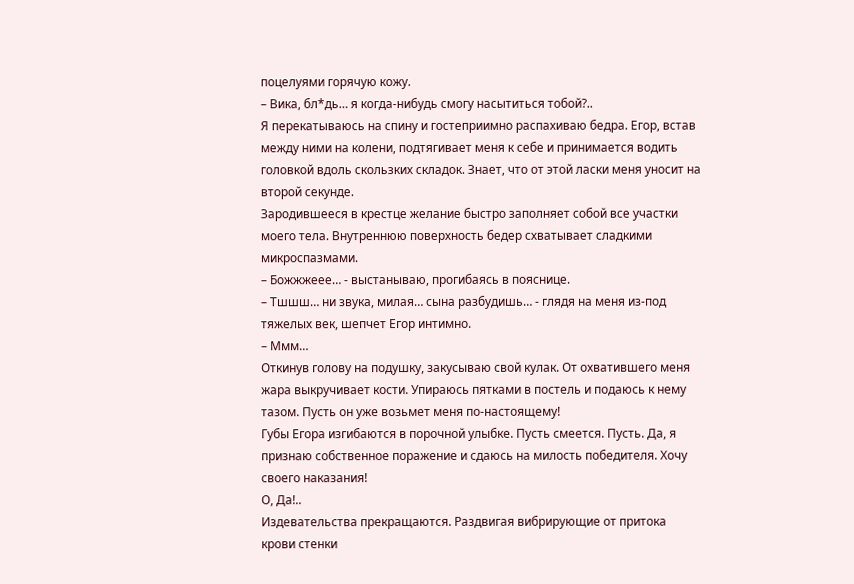поцелуями горячую кожу.
– Вика, бл*дь… я когда-нибудь смогу насытиться тобой?..
Я перекатываюсь на спину и гостеприимно распахиваю бедра. Егор, встав между ними на колени, подтягивает меня к себе и принимается водить головкой вдоль скользких складок. Знает, что от этой ласки меня уносит на второй секунде.
Зародившееся в крестце желание быстро заполняет собой все участки моего тела. Внутреннюю поверхность бедер схватывает сладкими микроспазмами.
– Божжжеее… - выстанываю, прогибаясь в пояснице.
– Тшшш… ни звука, милая… сына разбудишь… - глядя на меня из-под тяжелых век, шепчет Егор интимно.
– Ммм…
Откинув голову на подушку, закусываю свой кулак. От охватившего меня жара выкручивает кости. Упираюсь пятками в постель и подаюсь к нему тазом. Пусть он уже возьмет меня по-настоящему!
Губы Егора изгибаются в порочной улыбке. Пусть смеется. Пусть. Да, я признаю собственное поражение и сдаюсь на милость победителя. Хочу своего наказания!
О, Да!..
Издевательства прекращаются. Раздвигая вибрирующие от притока крови стенки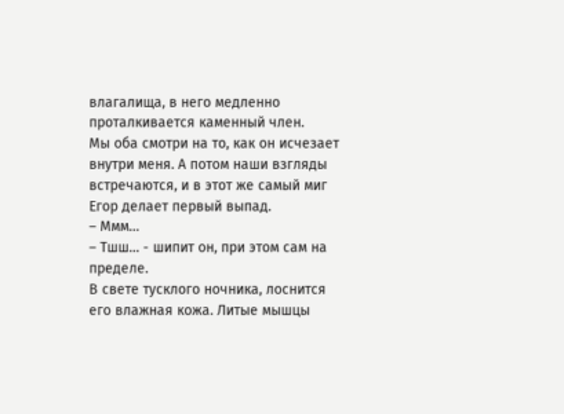влагалища, в него медленно проталкивается каменный член.
Мы оба смотри на то, как он исчезает внутри меня. А потом наши взгляды встречаются, и в этот же самый миг Егор делает первый выпад.
– Ммм…
– Тшш… - шипит он, при этом сам на пределе.
В свете тусклого ночника, лоснится его влажная кожа. Литые мышцы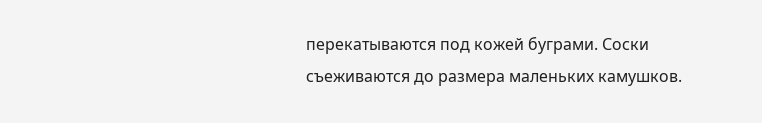перекатываются под кожей буграми. Соски съеживаются до размера маленьких камушков.